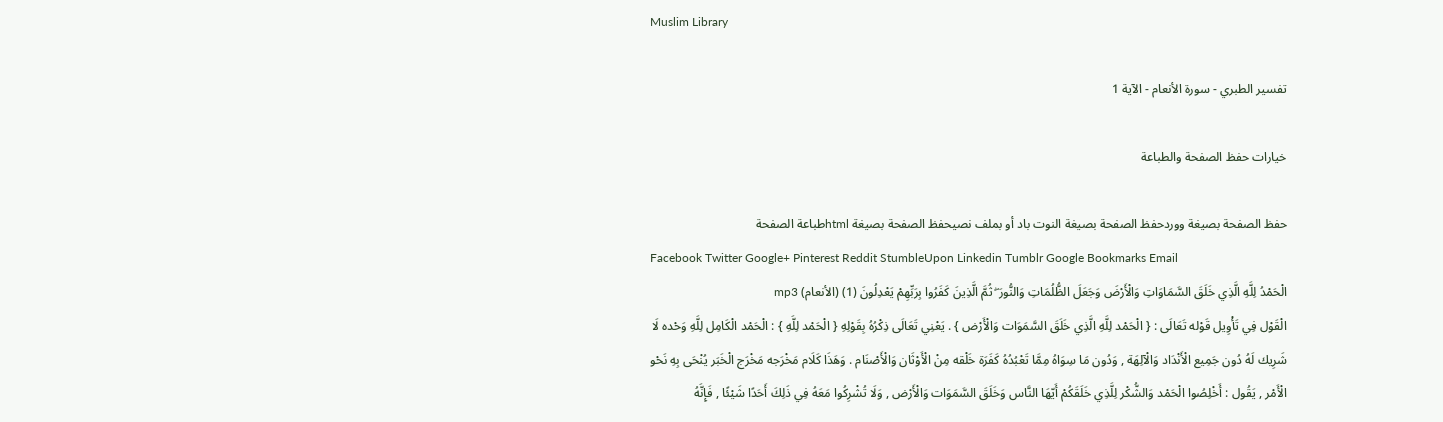Muslim Library

تفسير الطبري - سورة الأنعام - الآية 1

خيارات حفظ الصفحة والطباعة

حفظ الصفحة بصيغة ووردحفظ الصفحة بصيغة النوت باد أو بملف نصيحفظ الصفحة بصيغة htmlطباعة الصفحة
Facebook Twitter Google+ Pinterest Reddit StumbleUpon Linkedin Tumblr Google Bookmarks Email
الْحَمْدُ لِلَّهِ الَّذِي خَلَقَ السَّمَاوَاتِ وَالْأَرْضَ وَجَعَلَ الظُّلُمَاتِ وَالنُّورَ ۖ ثُمَّ الَّذِينَ كَفَرُوا بِرَبِّهِمْ يَعْدِلُونَ (1) (الأنعام) mp3
الْقَوْل فِي تَأْوِيل قَوْله تَعَالَى : { الْحَمْد لِلَّهِ الَّذِي خَلَقَ السَّمَوَات وَالْأَرْض } . يَعْنِي تَعَالَى ذِكْرُهُ بِقَوْلِهِ { الْحَمْد لِلَّهِ } : الْحَمْد الْكَامِل لِلَّهِ وَحْده لَا شَرِيك لَهُ دُون جَمِيع الْأَنْدَاد وَالْآلِهَة , وَدُون مَا سِوَاهُ مِمَّا تَعْبُدُهُ كَفَرَة خَلْقه مِنْ الْأَوْثَان وَالْأَصْنَام . وَهَذَا كَلَام مَخْرَجه مَخْرَج الْخَبَر يُنْحَى بِهِ نَحْو الْأَمْر , يَقُول : أَخْلِصُوا الْحَمْد وَالشُّكْر لِلَّذِي خَلَقَكُمْ أَيّهَا النَّاس وَخَلَقَ السَّمَوَات وَالْأَرْض , وَلَا تُشْرِكُوا مَعَهُ فِي ذَلِكَ أَحَدًا شَيْئًا , فَإِنَّهُ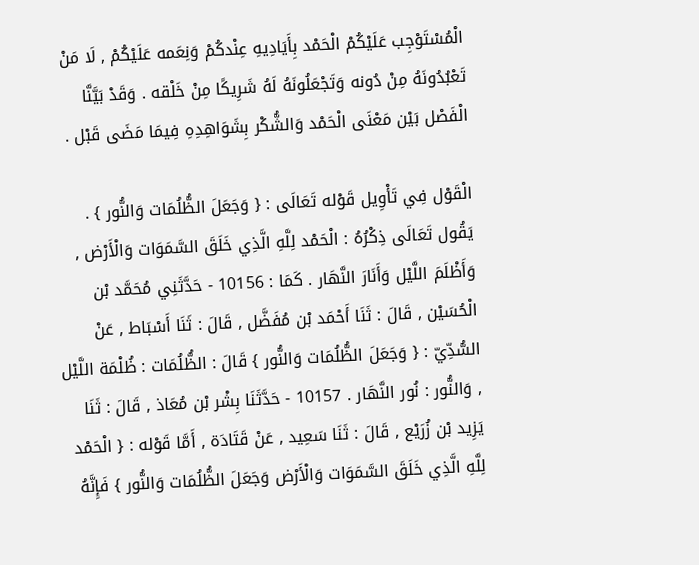الْمُسْتَوْجِب عَلَيْكُمْ الْحَمْد بِأَيَادِيهِ عِنْدكُمْ وَنِعَمه عَلَيْكُمْ , لَا مَنْ تَعْبُدُونَهُ مِنْ دُونه وَتَجْعَلُونَهُ لَهُ شَرِيكًا مِنْ خَلْقه . وَقَدْ بَيَّنَّا الْفَصْل بَيْن مَعْنَى الْحَمْد وَالشُّكْر بِشَوَاهِدِهِ فِيمَا مَضَى قَبْل .

الْقَوْل فِي تَأْوِيل قَوْله تَعَالَى : { وَجَعَلَ الظُّلُمَات وَالنُّور } . يَقُول تَعَالَى ذِكْرُهُ : الْحَمْد لِلَّهِ الَّذِي خَلَقَ السَّمَوَات وَالْأَرْض , وَأَظْلَمَ اللَّيْل وَأَنَارَ النَّهَار . كَمَا : 10156 - حَدَّثَنِي مُحَمَّد بْن الْحُسَيْن , قَالَ : ثَنَا أَحْمَد بْن مُفَضَّل , قَالَ : ثَنَا أَسْبَاط , عَنْ السُّدِّيّ : { وَجَعَلَ الظُّلُمَات وَالنُّور } قَالَ : الظُّلُمَات : ظُلْمَة اللَّيْل , وَالنُّور : نُور النَّهَار . 10157 - حَدَّثَنَا بِشْر بْن مُعَاذ , قَالَ : ثَنَا يَزِيد بْن زُرَيْع , قَالَ : ثَنَا سَعِيد , عَنْ قَتَادَة , أَمَّا قَوْله : { الْحَمْد لِلَّهِ الَّذِي خَلَقَ السَّمَوَات وَالْأَرْض وَجَعَلَ الظُّلُمَات وَالنُّور } فَإِنَّهُ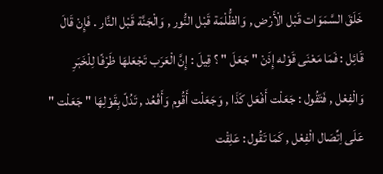خَلَقَ السَّمَوَات قَبْل الْأَرْض , وَالظُّلْمَة قَبْل النُّور , وَالْجَنَّة قَبْل النَّار . فَإِنْ قَالَ قَائِل : فَمَا مَعْنَى قَوْله إِذَنْ " جَعَلَ " ؟ قِيلَ : إِنَّ الْعَرَب تَجْعَلهَا ظَرْفًا لِلْخَبَرِ وَالْفِعْل , فَتَقُول : جَعَلْت أَفْعَل كَذَا , وَجَعَلْت أَقُوم وَأَقْعُد , تَدُلّ بِقَوْلِهَا " جَعَلْت " عَلَى اِتِّصَال الْفِعْل , كَمَا تَقُول : عَلِقْت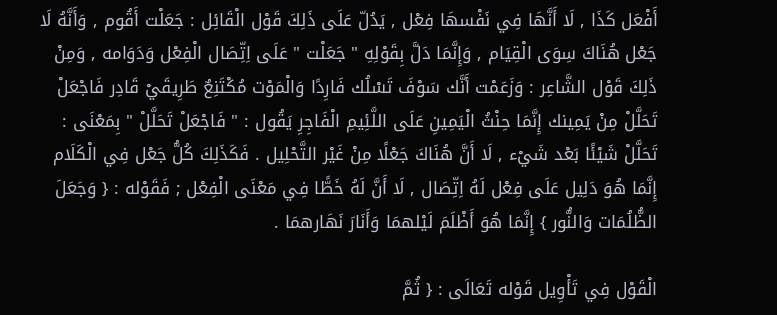أَفْعَل كَذَا , لَا أَنَّهَا فِي نَفْسهَا فِعْل , يَدُلّ عَلَى ذَلِكَ قَوْل الْقَائِل : جَعَلْت أَقُوم , وَأَنَّهُ لَا جَعْل هُنَاكَ سِوَى الْقِيَام , وَإِنَّمَا دَلَّ بِقَوْلِهِ " جَعَلْت " عَلَى اِتِّصَال الْفِعْل وَدَوَامه , وَمِنْ ذَلِكَ قَوْل الشَّاعِر : وَزَعَمْت أَنَّك سَوْفَ تَسْلُك فَارِدًا وَالْمَوْت مُكْتَنِعٌ طَرِيقَيْ قَادِر فَاجْعَلْ تَحَلَّلْ مِنْ يَمِينك إِنَّمَا حِنْثُ الْيَمِينِ عَلَى اللَّئِيمِ الْفَاجِرِ يَقُول : " فَاجْعَلْ تَحَلَّلْ " بِمَعْنَى : تَحَلَّلْ شَيْئًا بَعْد شَيْء , لَا أَنَّ هُنَاكَ جَعْلًا مِنْ غَيْر التَّحْلِيل . فَكَذَلِكَ كُلُّ جَعْل فِي الْكَلَام إِنَّمَا هُوَ دَلِيل عَلَى فِعْل لَهُ اِتِّصَال , لَا أَنَّ لَهُ خَطًّا فِي مَعْنَى الْفِعْل ; فَقَوْله : { وَجَعَلَ الظُّلُمَات وَالنُّور } إِنَّمَا هُوَ أَظْلَمَ لَيْلهمَا وَأَنَارَ نَهَارهمَا .

الْقَوْل فِي تَأْوِيل قَوْله تَعَالَى : { ثُمَّ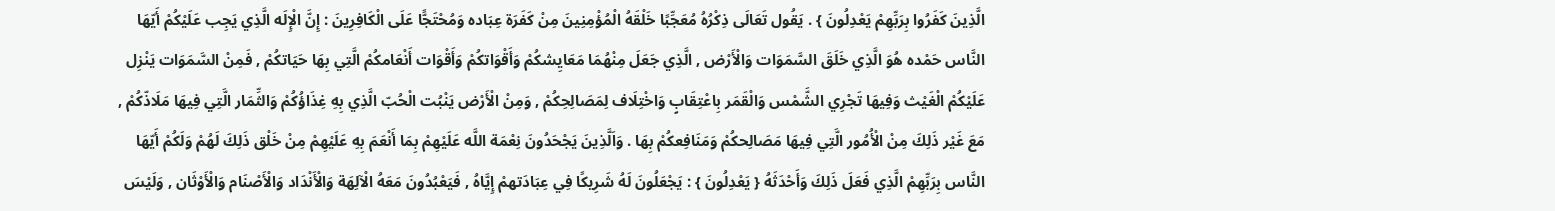الَّذِينَ كَفَرُوا بِرَبِّهِمْ يَعْدِلُونَ } . يَقُول تَعَالَى ذِكْرُهُ مُعَجِّبًا خَلْقَهُ الْمُؤْمِنِينَ مِنْ كَفَرَة عِبَاده وَمُحْتَجًّا عَلَى الْكَافِرِينَ : إِنَّ الْإِلَه الَّذِي يَجِب عَلَيْكُمْ أَيّهَا النَّاس حَمْده هُوَ الَّذِي خَلَقَ السَّمَوَات وَالْأَرْض , الَّذِي جَعَلَ مِنْهُمَا مَعَايِشكُمْ وَأَقْوَاتكُمْ وَأَقْوَات أَنْعَامكُمْ الَّتِي بِهَا حَيَاتكُمْ , فَمِنْ السَّمَوَات يَنْزِل عَلَيْكُمْ الْغَيْث وَفِيهَا تَجْرِي الشَّمْس وَالْقَمَر بِاعْتِقَابٍ وَاخْتِلَاف لِمَصَالِحِكُمْ , وَمِنْ الْأَرْض يَنْبُت الْحُبّ الَّذِي بِهِ غِذَاؤُكُمْ وَالثِّمَار الَّتِي فِيهَا مَلَاذّكُمْ , مَعَ غَيْر ذَلِكَ مِنْ الْأُمُور الَّتِي فِيهَا مَصَالِحكُمْ وَمَنَافِعكُمْ بِهَا . وَاَلَّذِينَ يَجْحَدُونَ نِعْمَة اللَّه عَلَيْهِمْ بِمَا أَنْعَمَ بِهِ عَلَيْهِمْ مِنْ خَلْق ذَلِكَ لَهُمْ وَلَكُمْ أَيّهَا النَّاس بِرَبِّهِمْ الَّذِي فَعَلَ ذَلِكَ وَأَحْدَثَهُ { يَعْدِلُونَ } : يَجْعَلُونَ لَهُ شَرِيكًا فِي عِبَادَتهمْ إِيَّاهُ , فَيَعْبُدُونَ مَعَهُ الْآلِهَة وَالْأَنْدَاد وَالْأَصْنَام وَالْأَوْثَان , وَلَيْسَ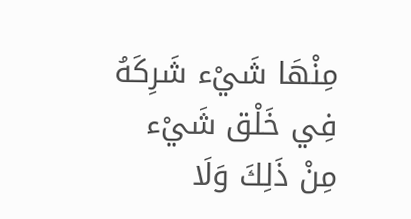مِنْهَا شَيْء شَرِكَهُ فِي خَلْق شَيْء مِنْ ذَلِكَ وَلَا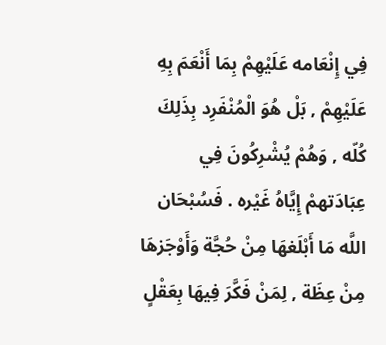فِي إِنْعَامه عَلَيْهِمْ بِمَا أَنْعَمَ بِهِ عَلَيْهِمْ , بَلْ هُوَ الْمُنْفَرِد بِذَلِكَ كُلّه , وَهُمْ يُشْرِكُونَ فِي عِبَادَتهمْ إِيَّاهُ غَيْره . فَسُبْحَان اللَّه مَا أَبْلَغهَا مِنْ حُجَّة وَأَوْجَزهَا مِنْ عِظَة , لِمَنْ فَكَّرَ فِيهَا بِعَقْلٍ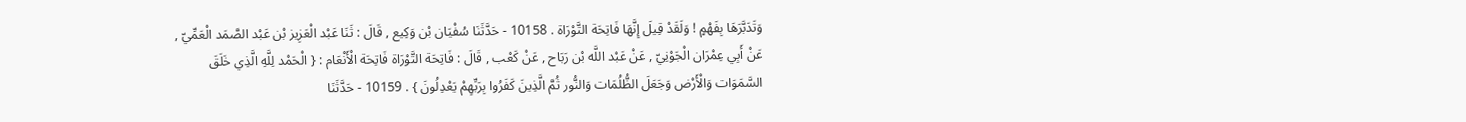وَتَدَبَّرَهَا بِفَهْمٍ ! وَلَقَدْ قِيلَ إِنَّهَا فَاتِحَة التَّوْرَاة . 10158 - حَدَّثَنَا سُفْيَان بْن وَكِيع , قَالَ : ثَنَا عَبْد الْعَزِيز بْن عَبْد الصَّمَد الْعَمِّيّ , عَنْ أَبِي عِمْرَان الْجَوْنِيّ , عَنْ عَبْد اللَّه بْن رَبَاح , عَنْ كَعْب , قَالَ : فَاتِحَة التَّوْرَاة فَاتِحَة الْأَنْعَام : { الْحَمْد لِلَّهِ الَّذِي خَلَقَ السَّمَوَات وَالْأَرْض وَجَعَلَ الظُّلُمَات وَالنُّور ثُمَّ الَّذِينَ كَفَرُوا بِرَبِّهِمْ يَعْدِلُونَ } . 10159 - حَدَّثَنَا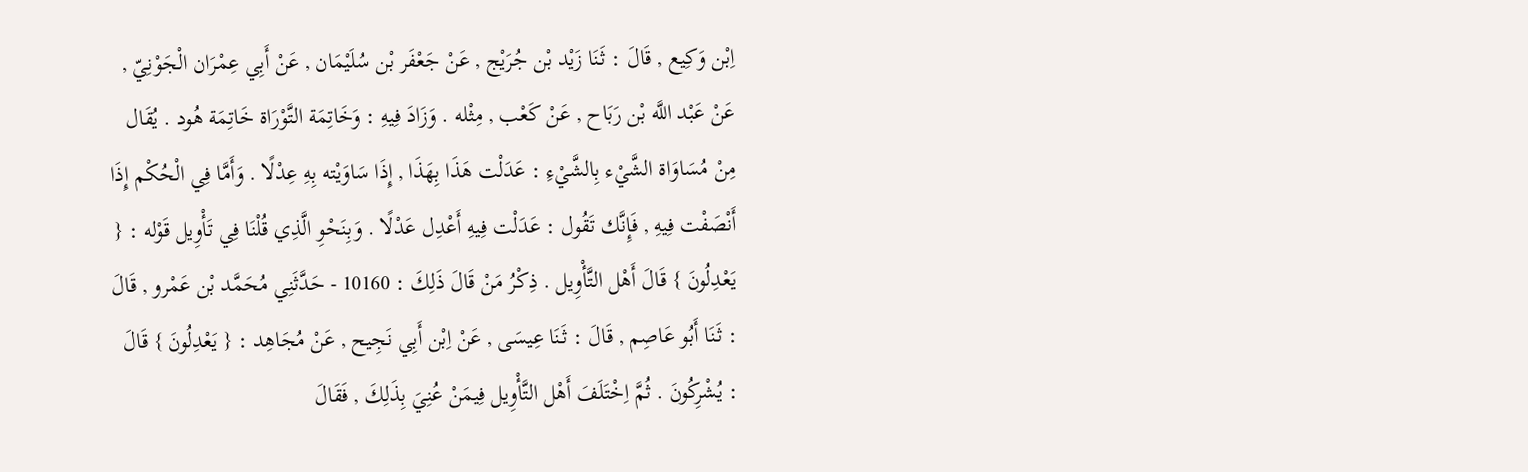اِبْن وَكِيع , قَالَ : ثَنَا زَيْد بْن جُرَيْج , عَنْ جَعْفَر بْن سُلَيْمَان , عَنْ أَبِي عِمْرَان الْجَوْنِيّ , عَنْ عَبْد اللَّه بْن رَبَاح , عَنْ كَعْب , مِثْله . وَزَادَ فِيهِ : وَخَاتِمَة التَّوْرَاة خَاتِمَة هُود . يُقَال مِنْ مُسَاوَاة الشَّيْء بِالشَّيْءِ : عَدَلْت هَذَا بِهَذَا , إِذَا سَاوَيْته بِهِ عِدْلًا . وَأَمَّا فِي الْحُكْم إِذَا أَنْصَفْت فِيهِ , فَإِنَّك تَقُول : عَدَلْت فِيهِ أَعْدِل عَدْلًا . وَبِنَحْوِ الَّذِي قُلْنَا فِي تَأْوِيل قَوْله : { يَعْدِلُونَ } قَالَ أَهْل التَّأْوِيل . ذِكْرُ مَنْ قَالَ ذَلِكَ : 10160 - حَدَّثَنِي مُحَمَّد بْن عَمْرو , قَالَ : ثَنَا أَبُو عَاصِم , قَالَ : ثَنَا عِيسَى , عَنْ اِبْن أَبِي نَجِيح , عَنْ مُجَاهِد : { يَعْدِلُونَ } قَالَ : يُشْرِكُونَ . ثُمَّ اِخْتَلَفَ أَهْل التَّأْوِيل فِيمَنْ عُنِيَ بِذَلِكَ , فَقَالَ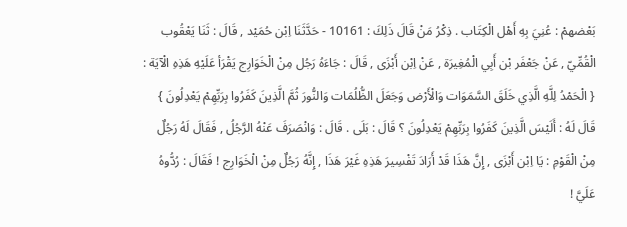بَعْضهمْ : عُنِيَ بِهِ أَهْل الْكِتَاب . ذِكْرُ مَنْ قَالَ ذَلِكَ : 10161 - حَدَّثَنَا اِبْن حُمَيْد , قَالَ : ثَنَا يَعْقُوب الْقُمِّيّ , عَنْ جَعْفَر بْن أَبِي الْمُغِيرَة , عَنْ اِبْن أَبْزَى , قَالَ : جَاءَهُ رَجُل مِنْ الْخَوَارِج يَقْرَأ عَلَيْهِ هَذِهِ الْآيَة : { الْحَمْدُ لِلَّهِ الَّذِي خَلَقَ السَّمَوَات وَالْأَرْض وَجَعَلَ الظُّلُمَات وَالنُّورَ ثُمَّ الَّذِينَ كَفَرُوا بِرَبِّهِمْ يَعْدِلُونَ } قَالَ لَهُ : أَلَيْسَ الَّذِينَ كَفَرُوا بِرَبِّهِمْ يَعْدِلُونَ ؟ قَالَ : بَلَى . قَالَ : وَانْصَرَفَ عَنْهُ الرَّجُلُ , فَقَالَ لَهُ رَجُلٌ مِنْ الْقَوْمِ : يَا اِبْن أَبْزَى , إِنَّ هَذَا قَدْ أَرَادَ تَفْسِيرَ هَذِهِ غَيْرَ هَذَا , إِنَّهُ رَجُلٌ مِنْ الْخَوَارِج ! فَقَالَ : رُدُّوهُ عَلَيَّ !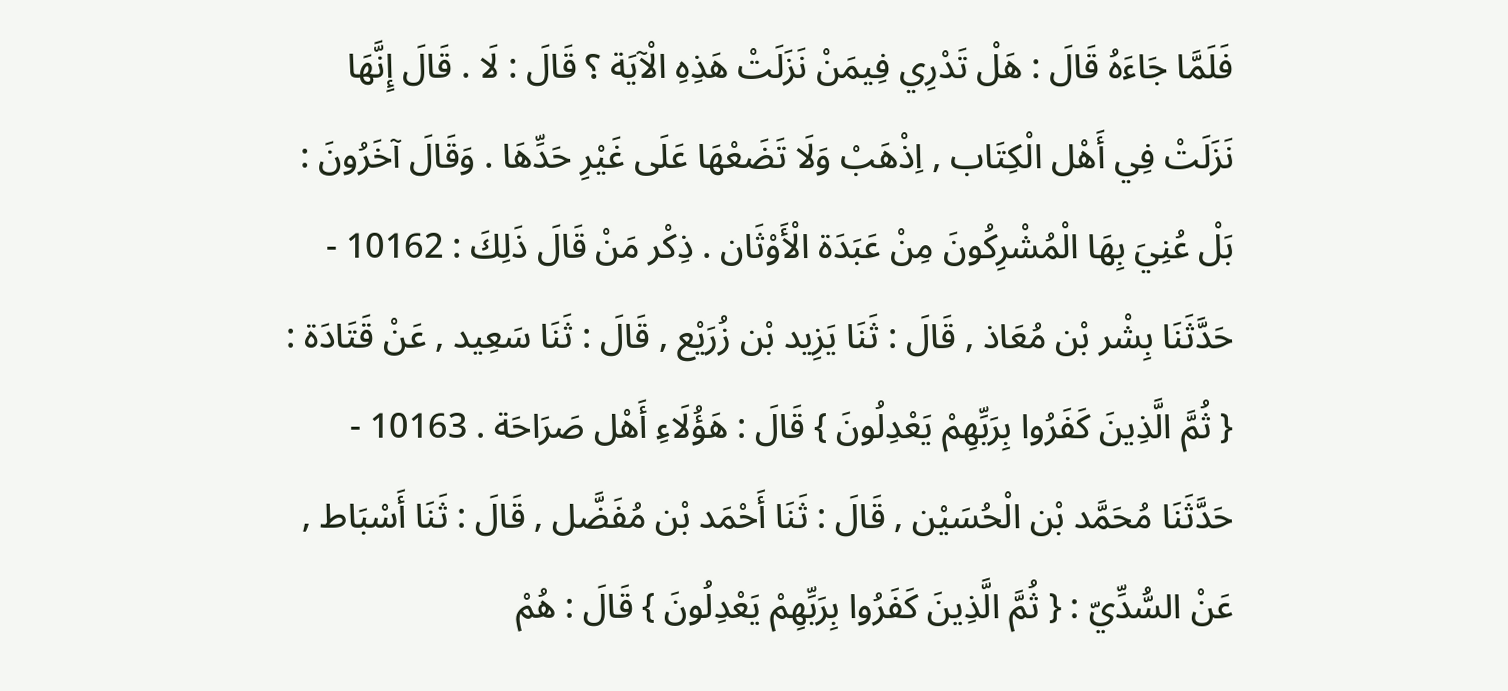فَلَمَّا جَاءَهُ قَالَ : هَلْ تَدْرِي فِيمَنْ نَزَلَتْ هَذِهِ الْآيَة ؟ قَالَ : لَا . قَالَ إِنَّهَا نَزَلَتْ فِي أَهْل الْكِتَاب , اِذْهَبْ وَلَا تَضَعْهَا عَلَى غَيْرِ حَدِّهَا . وَقَالَ آخَرُونَ : بَلْ عُنِيَ بِهَا الْمُشْرِكُونَ مِنْ عَبَدَة الْأَوْثَان . ذِكْر مَنْ قَالَ ذَلِكَ : 10162 - حَدَّثَنَا بِشْر بْن مُعَاذ , قَالَ : ثَنَا يَزِيد بْن زُرَيْع , قَالَ : ثَنَا سَعِيد , عَنْ قَتَادَة : { ثُمَّ الَّذِينَ كَفَرُوا بِرَبِّهِمْ يَعْدِلُونَ } قَالَ : هَؤُلَاءِ أَهْل صَرَاحَة . 10163 - حَدَّثَنَا مُحَمَّد بْن الْحُسَيْن , قَالَ : ثَنَا أَحْمَد بْن مُفَضَّل , قَالَ : ثَنَا أَسْبَاط , عَنْ السُّدِّيّ : { ثُمَّ الَّذِينَ كَفَرُوا بِرَبِّهِمْ يَعْدِلُونَ } قَالَ : هُمْ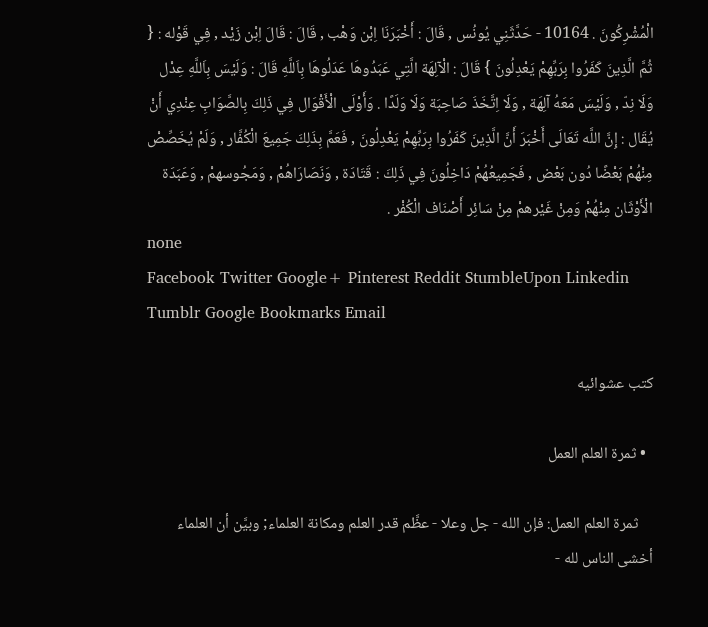الْمُشْرِكُونَ . 10164 - حَدَّثَنِي يُونُس , قَالَ : أَخْبَرَنَا اِبْن وَهْب , قَالَ : قَالَ اِبْن زَيْد , فِي قَوْله : { ثُمَّ الَّذِينَ كَفَرُوا بِرَبِّهِمْ يَعْدِلُونَ } قَالَ : الْآلِهَة الَّتِي عَبَدُوهَا عَدَلُوهَا بِاَللَّهِ قَالَ : وَلَيْسَ بِاَللَّهِ عِدْل وَلَا نِدّ , وَلَيْسَ مَعَهُ آلِهَة , وَلَا اِتَّخَذَ صَاحِبَة وَلَا وَلَدًا . وَأَوْلَى الْأَقْوَال فِي ذَلِكَ بِالصَّوَابِ عِنْدِي أَنْ يُقَال : إِنَّ اللَّه تَعَالَى أَخْبَرَ أَنَّ الَّذِينَ كَفَرُوا بِرَبِّهِمْ يَعْدِلُونَ , فَعَمَّ بِذَلِكَ جَمِيعَ الْكُفَّار , وَلَمْ يُخَصِّصْ مِنْهُمْ بَعْضًا دُون بَعْض , فَجَمِيعُهُمْ دَاخِلُونَ فِي ذَلِكَ : قَتَادَة , وَنَصَارَاهُمْ , وَمَجُوسهمْ , وَعَبَدَة الْأَوْثَان مِنْهُمْ وَمِنْ غَيْرهمْ مِنْ سَائِر أَصْنَاف الْكُفْر .
none
Facebook Twitter Google+ Pinterest Reddit StumbleUpon Linkedin Tumblr Google Bookmarks Email

كتب عشوائيه

  • ثمرة العلم العمل

    ثمرة العلم العمل: فإن الله - جل وعلا - عظَّم قدر العلم ومكانة العلماء; وبيَّن أن العلماء أخشى الناس لله -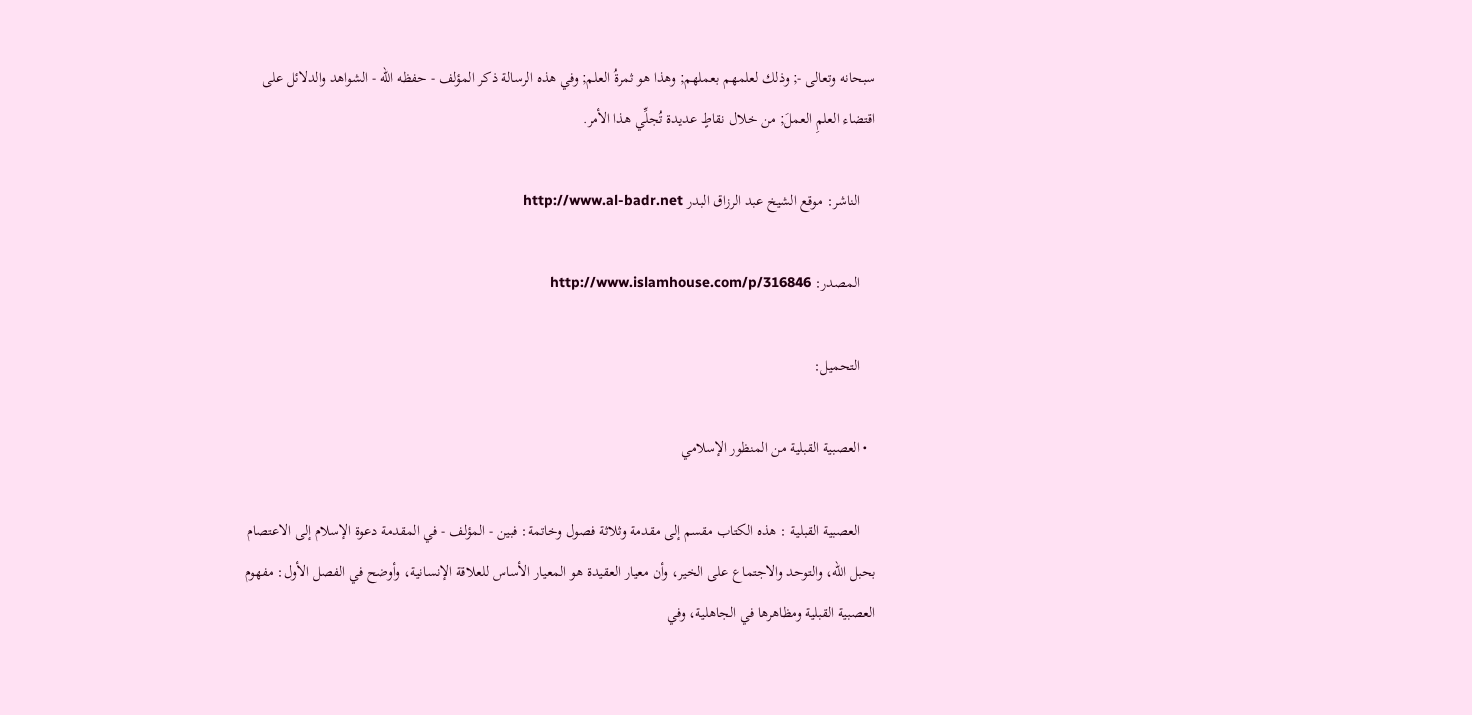سبحانه وتعالى -; وذلك لعلمهم بعملهم; وهذا هو ثمرةُ العلم; وفي هذه الرسالة ذكر المؤلف - حفظه الله - الشواهد والدلائل على اقتضاء العلمِ العملَ; من خلال نقاطٍ عديدة تُجلِّي هذا الأمر.

    الناشر: موقع الشيخ عبد الرزاق البدر http://www.al-badr.net

    المصدر: http://www.islamhouse.com/p/316846

    التحميل:

  • العصبية القبلية من المنظور الإسلامي

    العصبية القبلية : هذه الكتاب مقسم إلى مقدمة وثلاثة فصول وخاتمة: فبين - المؤلف - في المقدمة دعوة الإسلام إلى الاعتصام بحبل الله، والتوحد والاجتماع على الخير، وأن معيار العقيدة هو المعيار الأساس للعلاقة الإنسانية، وأوضح في الفصل الأول: مفهوم العصبية القبلية ومظاهرها في الجاهلية، وفي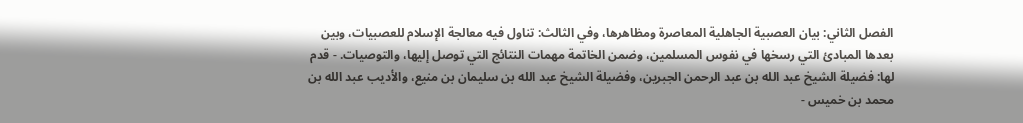الفصل الثاني: بيان العصبية الجاهلية المعاصرة ومظاهرها، وفي الثالث: تناول فيه معالجة الإسلام للعصبيات، وبين بعدها المبادئ التي رسخها في نفوس المسلمين، وضمن الخاتمة مهمات النتائج التي توصل إليها، والتوصيات. - قدم لها: فضيلة الشيخ عبد الله بن عبد الرحمن الجبرين، وفضيلة الشيخ عبد الله بن سليمان بن منيع، والأديب عبد الله بن محمد بن خميس -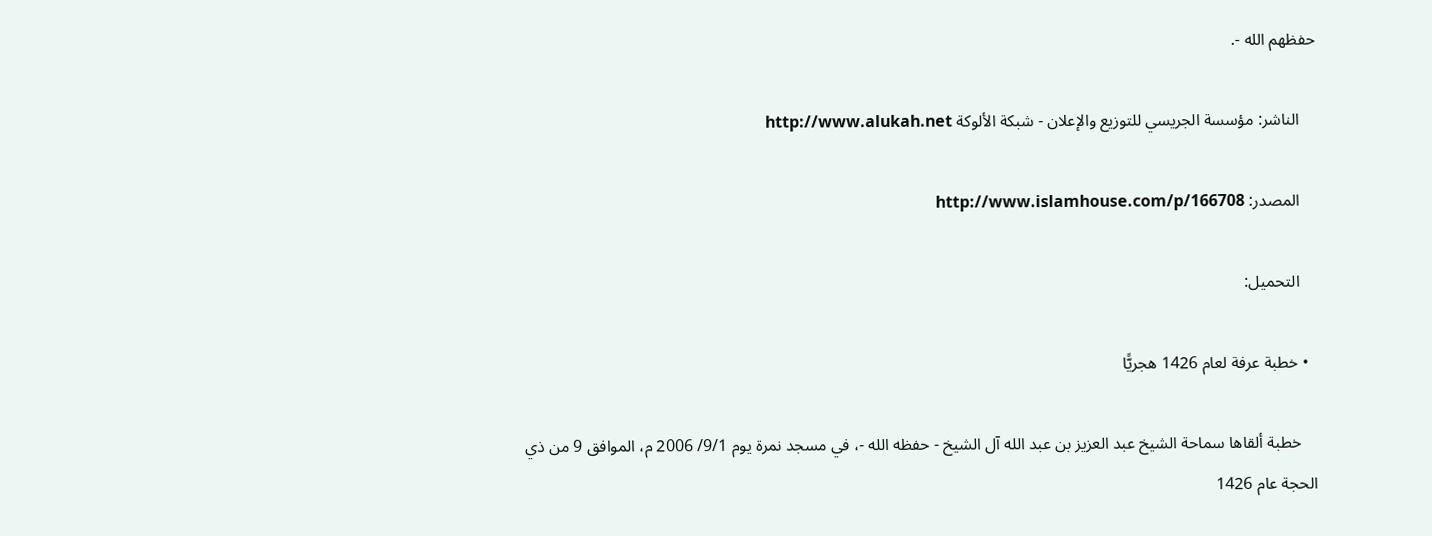حفظهم الله -.

    الناشر: مؤسسة الجريسي للتوزيع والإعلان - شبكة الألوكة http://www.alukah.net

    المصدر: http://www.islamhouse.com/p/166708

    التحميل:

  • خطبة عرفة لعام 1426 هجريًّا

    خطبة ألقاها سماحة الشيخ عبد العزيز بن عبد الله آل الشيخ - حفظه الله -، في مسجد نمرة يوم 9/1/ 2006 م، الموافق 9 من ذي الحجة عام 1426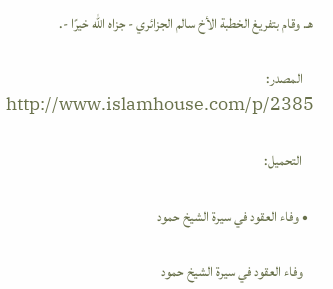هـ. وقام بتفريغ الخطبة الأخ سالم الجزائري - جزاه الله خيرًا -.

    المصدر: http://www.islamhouse.com/p/2385

    التحميل:

  • وفاء العقود في سيرة الشيخ حمود

    وفاء العقود في سيرة الشيخ حمود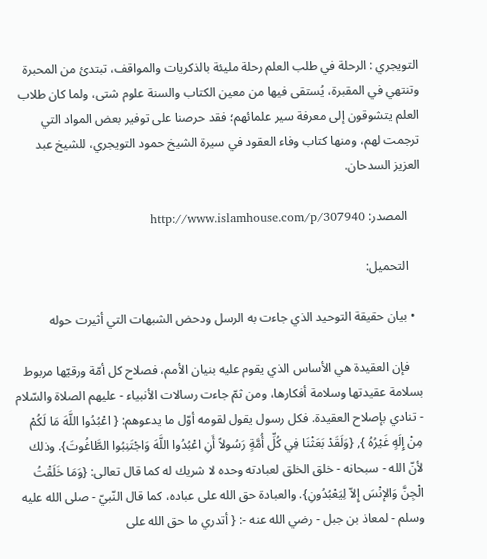التويجري : الرحلة في طلب العلم رحلة مليئة بالذكريات والمواقف، تبتدئ من المحبرة وتنتهي في المقبرة، يُستقى فيها من معين الكتاب والسنة علوم شتى، ولما كان طلاب العلم يتشوقون إلى معرفة سير علمائهم؛ فقد حرصنا على توفير بعض المواد التي ترجمت لهم، ومنها كتاب وفاء العقود في سيرة الشيخ حمود التويجري، للشيخ عبد العزيز السدحان.

    المصدر: http://www.islamhouse.com/p/307940

    التحميل:

  • بيان حقيقة التوحيد الذي جاءت به الرسل ودحض الشبهات التي أثيرت حوله

    فإن العقيدة هي الأساس الذي يقوم عليه بنيان الأمم، فصلاح كل أمّة ورقيّها مربوط بسلامة عقيدتها وسلامة أفكارها، ومن ثمّ جاءت رسالات الأنبياء - عليهم الصلاة والسّلام - تنادي بإصلاح العقيدة. فكل رسول يقول لقومه أوّل ما يدعوهم: { اعْبُدُوا اللَّهَ مَا لَكُمْ مِنْ إِلَهٍ غَيْرُهُ }, {وَلَقَدْ بَعَثْنَا فِي كُلِّ أُمَّةٍ رَسُولاً أَنِ اعْبُدُوا اللَّهَ وَاجْتَنِبُوا الطَّاغُوتَ}. وذلك لأنّ الله - سبحانه - خلق الخلق لعبادته وحده لا شريك له كما قال تعالى: {وَمَا خَلَقْتُ الْجِنَّ وَالإنْسَ إِلاّ لِيَعْبُدُونِ}. والعبادة حق الله على عباده، كما قال النّبيّ - صلى الله عليه وسلم - لمعاذ بن جبل - رضي الله عنه -: { أتدري ما حق الله على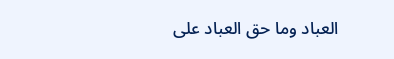العباد وما حق العباد على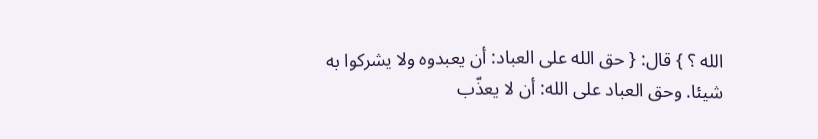الله ؟ } قال: { حق الله على العباد: أن يعبدوه ولا يشركوا به شيئا. وحق العباد على الله: أن لا يعذّب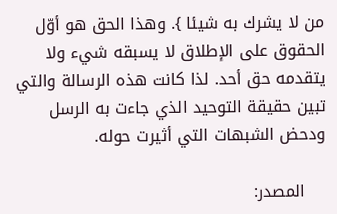من لا يشرك به شيئا }. وهذا الحق هو أوّل الحقوق على الإطلاق لا يسبقه شيء ولا يتقدمه حق أحد. لذا كانت هذه الرسالة والتي تبين حقيقة التوحيد الذي جاءت به الرسل ودحض الشبهات التي أثيرت حوله.

    المصدر: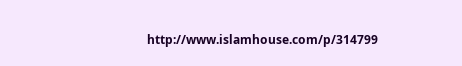http://www.islamhouse.com/p/314799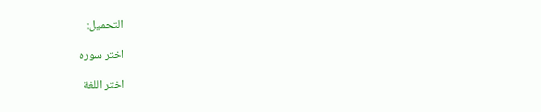التحميل:

اختر سوره

اختر اللغة